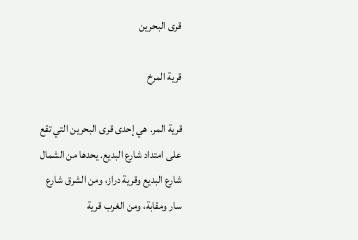قرى البحرين

قرية المرخ

قرية المر. هي إحدى قرى البحرين التي تقع على امتداد شارع البديع. يحدها من الشمال شارع البديع وقرية دراز، ومن الشرق شارع سار ومقابة، ومن الغرب قرية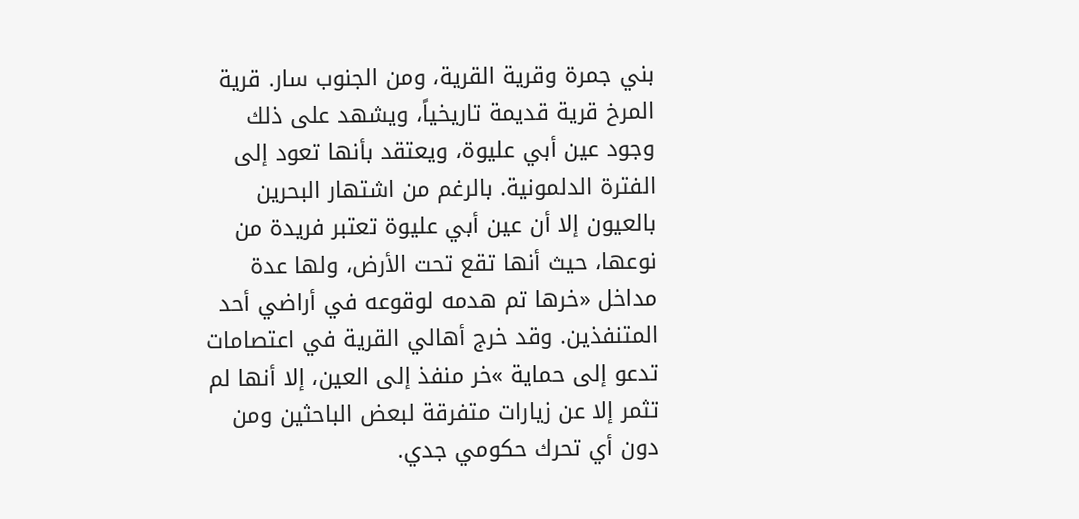بني جمرة وقرية القرية، ومن الجنوب سار. قرية المرخ قرية قديمة تاريخياً، ويشهد على ذلك وجود عين أبي عليوة، ويعتقد بأنها تعود إلى الفترة الدلمونية. بالرغم من اشتهار البحرين بالعيون إلا أن عين أبي عليوة تعتبر فريدة من نوعها، حيث أنها تقع تحت الأرض، ولها عدة مداخل «خرها تم هدمه لوقوعه في أراضي أحد المتنفذين. وقد خرج أهالي القرية في اعتصامات تدعو إلى حماية »خر منفذ إلى العين، إلا أنها لم تثمر إلا عن زيارات متفرقة لبعض الباحثين ومن دون أي تحرك حكومي جدي.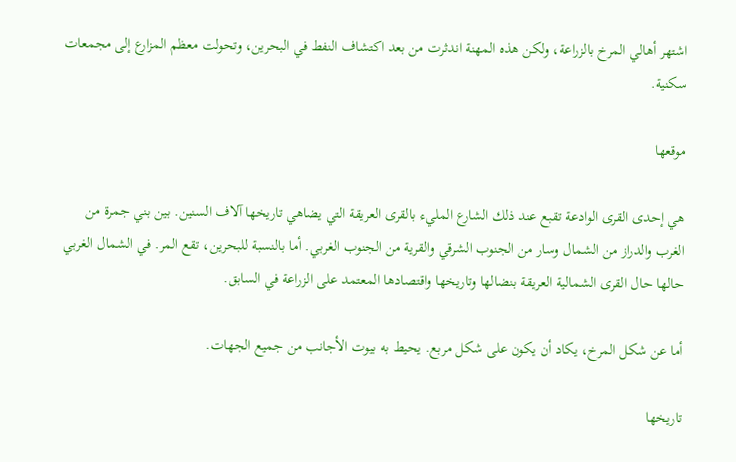اشتهر أهالي المرخ بالزراعة، ولكن هذه المهنة اندثرت من بعد اكتشاف النفط في البحرين، وتحولت معظم المزارع إلى مجمعات سكنية.

موقعها

هي إحدى القرى الوادعة تقبع عند ذلك الشارع المليء بالقرى العريقة التي يضاهي تاريخها آلاف السنين. بين بني جمرة من الغرب والدراز من الشمال وسار من الجنوب الشرقي والقرية من الجنوب الغربي. أما بالنسبة للبحرين، تقع المر. في الشمال الغربي حالها حال القرى الشمالية العريقة بنضالها وتاريخها واقتصادها المعتمد على الزراعة في السابق.

أما عن شكل المرخ، يكاد أن يكون على شكل مربع. يحيط به بيوت الأجانب من جميع الجهات.

تاريخها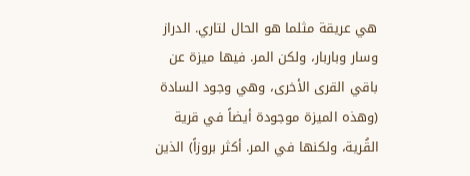هي عريقة مثلما هو الحال لتاري. الدراز وسار وباربار، ولكن المر. فيها ميزة عن باقي القرى الأخرى، وهي وجود السادة (وهذه الميزة موجودة أيضاً في قرية القُرية، ولكنها في المر. أكثر بروزاً) الذين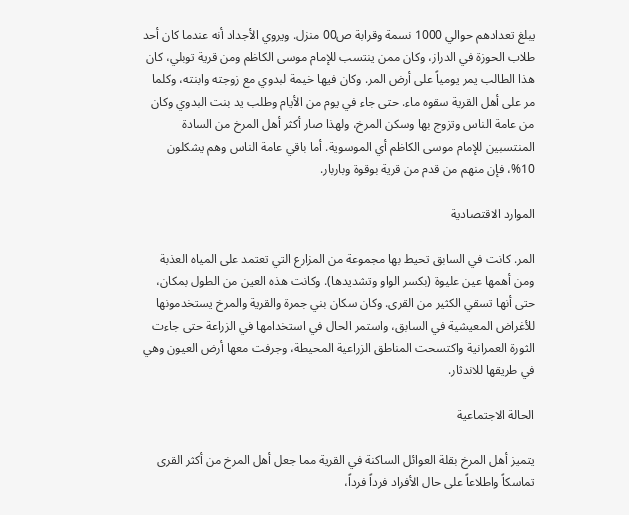يبلغ تعدادهم حوالي 1000 نسمة وقرابة ص00 منزل. ويروي الأجداد أنه عندما كان أحد طلاب الحوزة في الدراز، وكان ممن ينتسب للإمام موسى الكاظم ومن قرية توبلي، كان هذا الطالب يمر يومياً على أرض المر. وكان فيها خيمة لبدوي مع زوجته وابنته، وكلما مر على أهل القرية سقوه ماء. حتى جاء في يوم من الأيام وطلب يد بنت البدوي وكان من عامة الناس وتزوج بها وسكن المرخ، ولهذا صار أكثر أهل المرخ من السادة المنتسبين للإمام موسى الكاظم أي الموسوية. أما باقي عامة الناس وهم يشكلون 10%، فإن منهم من قدم من قرية بوقوة وباربار.

الموارد الاقتصادية

المر. كانت في السابق تحيط بها مجموعة من المزارع التي تعتمد على المياه العذبة ومن أهمها عين عليوة (بكسر الواو وتشديدها). وكانت هذه العين من الطول بمكان، حتى أنها تسقي الكثير من القرى. وكان سكان بني جمرة والقرية والمرخ يستخدمونها للأغراض المعيشية في السابق، واستمر الحال في استخدامها في الزراعة حتى جاءت الثورة العمرانية واكتسحت المناطق الزراعية المحيطة، وجرفت معها أرض العيون وهي في طريقها للاندثار.

الحالة الاجتماعية

يتميز أهل المرخ بقلة العوائل الساكنة في القرية مما جعل أهل المرخ من أكثر القرى تماسكاً واطلاعاً على حال الأفراد فرداً فرداً،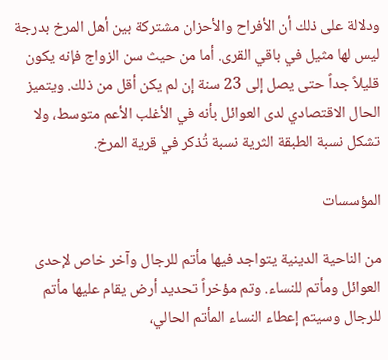ودلالة على ذلك أن الأفراح والأحزان مشتركة بين أهل المرخ بدرجة ليس لها مثيل في باقي القرى. أما من حيث سن الزواج فإنه يكون قليلاً جداً حتى يصل إلى 23 سنة إن لم يكن أقل من ذلك. ويتميز الحال الاقتصادي لدى العوائل بأنه في الأغلب الأعم متوسط، ولا تشكل نسبة الطبقة الثرية نسبة تُذكر في قرية المرخ.

المؤسسات

من الناحية الدينية يتواجد فيها مأتم للرجال وآخر خاص لإحدى العوائل ومأتم للنساء. وتم مؤخراً تحديد أرض يقام عليها مأتم للرجال وسيتم إعطاء النساء المأتم الحالي،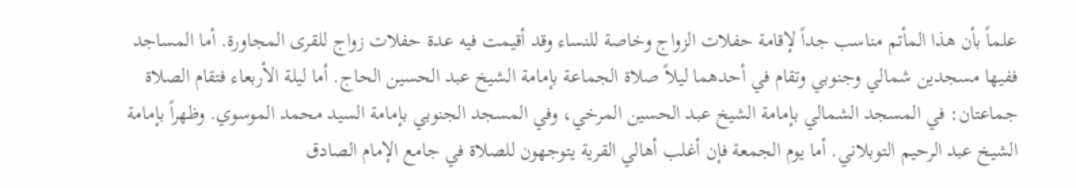علماً بأن هذا المأتم مناسب جداً لإقامة حفلات الزواج وخاصة للنساء وقد أقيمت فيه عدة حفلات زواج للقرى المجاورة. أما المساجد ففيها مسجدين شمالي وجنوبي وتقام في أحدهما ليلاً صلاة الجماعة بإمامة الشيخ عبد الحسين الحاج. أما ليلة الأربعاء فتقام الصلاة جماعتان: في المسجد الشمالي بإمامة الشيخ عبد الحسين المرخي، وفي المسجد الجنوبي بإمامة السيد محمد الموسوي. وظهراً بإمامة الشيخ عبد الرحيم التوبلاني. أما يوم الجمعة فإن أغلب أهالي القرية يتوجهون للصلاة في جامع الإمام الصادق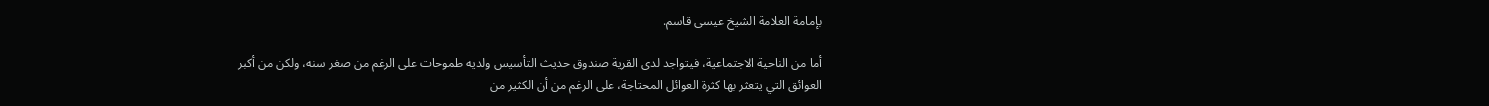بإمامة العلامة الشيخ عيسى قاسم.

أما من الناحية الاجتماعية، فيتواجد لدى القرية صندوق حديث التأسيس ولديه طموحات على الرغم من صغر سنه، ولكن من أكبر العوائق التي يتعثر بها كثرة العوائل المحتاجة، على الرغم من أن الكثير من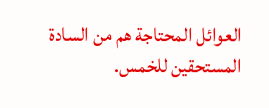العوائل المحتاجة هم من السادة المستحقين للخمس.